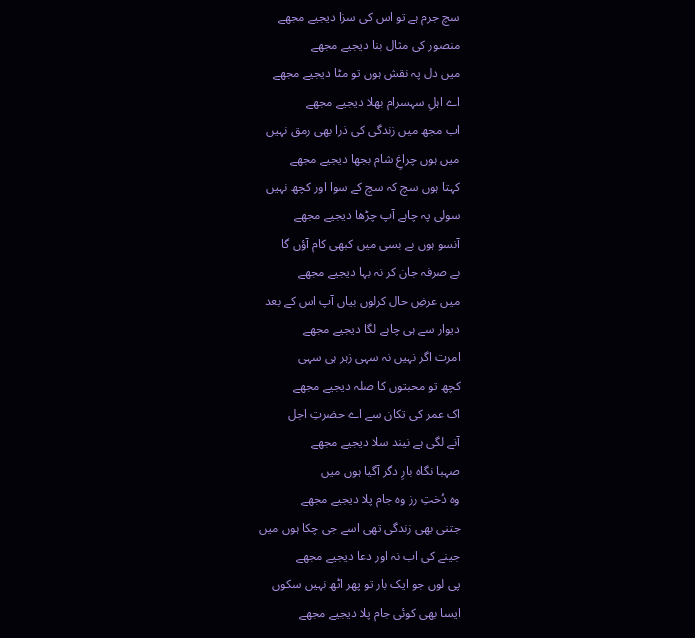سچ جرم ہے تو اس کی سزا دیجیے مجھے
منصور کی مثال بنا دیجیے مجھے
میں دل پہ نقش ہوں تو مٹا دیجیے مجھے
اے اہلِ سہسرام بھلا دیجیے مجھے
اب مجھ میں زندگی کی ذرا بھی رمق نہیں
میں ہوں چراغِ شام بجھا دیجیے مجھے
کہتا ہوں سچ کہ سچ کے سوا اور کچھ نہیں
سولی پہ چاہے آپ چڑھا دیجیے مجھے
آنسو ہوں بے بسی میں کبھی کام آؤں گا
بے صرفہ جان کر نہ بہا دیجیے مجھے
میں عرضِ حال کرلوں بیاں آپ اس کے بعد
دیوار سے ہی چاہے لگا دیجیے مجھے
امرت اگر نہیں نہ سہی زہر ہی سہی
کچھ تو محبتوں کا صلہ دیجیے مجھے
اک عمر کی تکان سے اے حضرتِ اجل
آنے لگی ہے نیند سلا دیجیے مجھے
صہبا نگاہ بارِ دگر آگیا ہوں میں
وہ دُختِ رز وہ جام پلا دیجیے مجھے
جتنی بھی زندگی تھی اسے جی چکا ہوں میں
جینے کی اب نہ اور دعا دیجیے مجھے
پی لوں جو ایک بار تو پھر اٹھ نہیں سکوں
ایسا بھی کوئی جام پلا دیجیے مجھے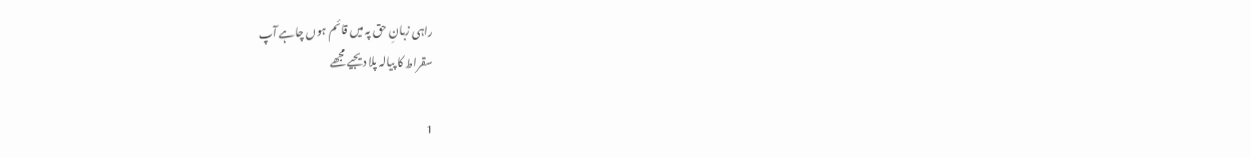راہی زبانِ حق پہ میں قائم ہوں چاہے آپ
سقراط کا پیالہ پلا دیجیے مجھے

1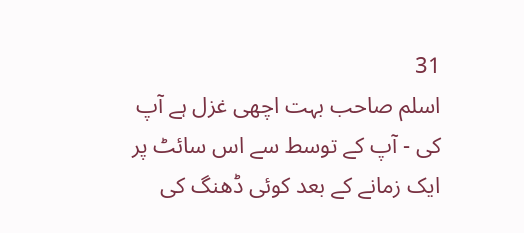31
اسلم صاحب بہت اچھی غزل ہے آپ کی - آپ کے توسط سے اس سائٹ پر ایک زمانے کے بعد کوئی ڈھنگ کی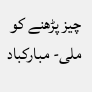چیز پڑھنے کو ملی- مبارکباد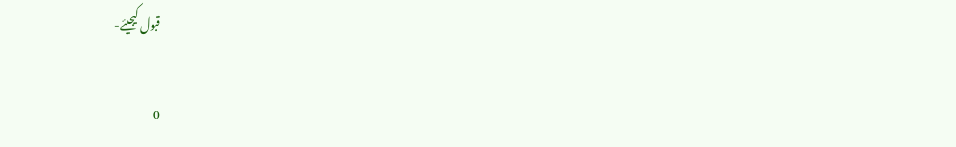قبول کیجیئے-

0